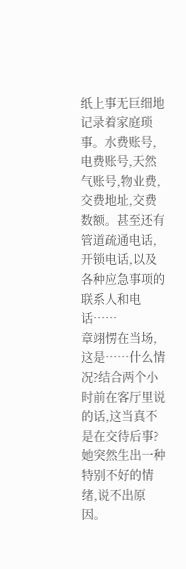纸上事无巨细地记录着家庭琐事。水费账号,电费账号,天然气账号,物业费,交费地址,交费数额。甚至还有管道疏通电话,开锁电话,以及各种应急事项的联系人和电话……
章翊愣在当场,这是……什么情况?结合两个小时前在客厅里说的话,这当真不是在交待后事?她突然生出一种特别不好的情绪,说不出原因。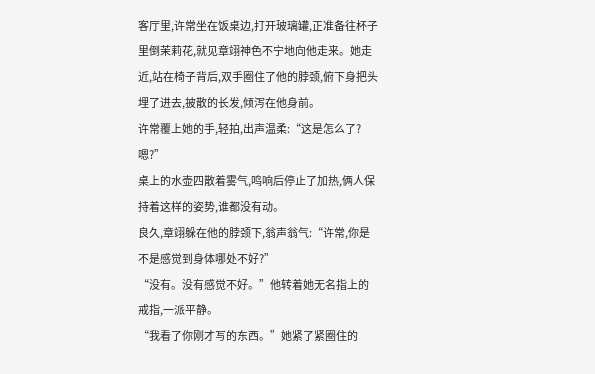客厅里,许常坐在饭桌边,打开玻璃罐,正准备往杯子里倒茉莉花,就见章翊神色不宁地向他走来。她走近,站在椅子背后,双手圈住了他的脖颈,俯下身把头埋了进去,披散的长发,倾泻在他身前。
许常覆上她的手,轻拍,出声温柔:“这是怎么了?嗯?”
桌上的水壶四散着雾气,鸣响后停止了加热,俩人保持着这样的姿势,谁都没有动。
良久,章翊躲在他的脖颈下,翁声翁气:“许常,你是不是感觉到身体哪处不好?”
“没有。没有感觉不好。”他转着她无名指上的戒指,一派平静。
“我看了你刚才写的东西。”她紧了紧圈住的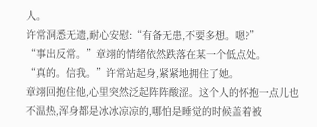人。
许常洞悉无遗,耐心安慰:“有备无患,不要多想。嗯?”
“事出反常。”章翊的情绪依然跌落在某一个低点处。
“真的。信我。”许常站起身,紧紧地拥住了她。
章翊回抱住他,心里突然泛起阵阵酸涩。这个人的怀抱一点儿也不温热,浑身都是冰冰凉凉的,哪怕是睡觉的时候盖着被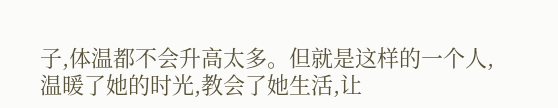子,体温都不会升高太多。但就是这样的一个人,温暖了她的时光,教会了她生活,让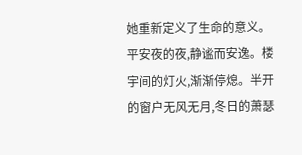她重新定义了生命的意义。
平安夜的夜,静谧而安逸。楼宇间的灯火,渐渐停熄。半开的窗户无风无月,冬日的萧瑟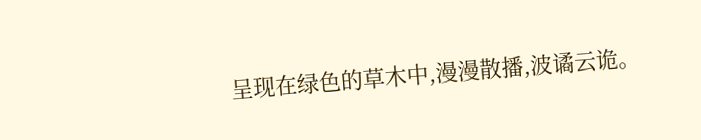呈现在绿色的草木中,漫漫散播,波谲云诡。